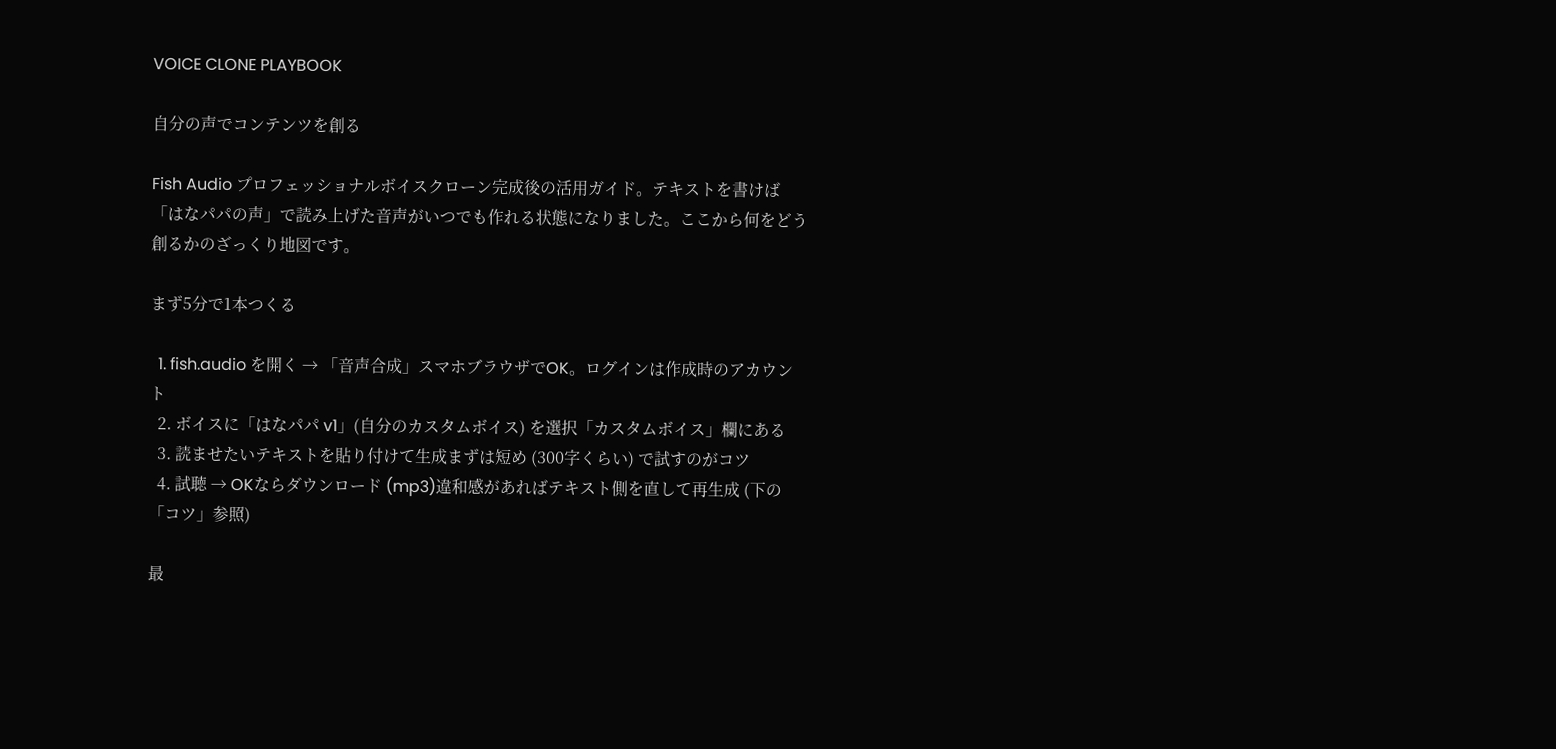VOICE CLONE PLAYBOOK

自分の声でコンテンツを創る

Fish Audio プロフェッショナルボイスクローン完成後の活用ガイド。テキストを書けば「はなパパの声」で読み上げた音声がいつでも作れる状態になりました。ここから何をどう創るかのざっくり地図です。

まず5分で1本つくる

  1. fish.audio を開く → 「音声合成」スマホブラウザでOK。ログインは作成時のアカウント
  2. ボイスに「はなパパ v1」(自分のカスタムボイス) を選択「カスタムボイス」欄にある
  3. 読ませたいテキストを貼り付けて生成まずは短め (300字くらい) で試すのがコツ
  4. 試聴 → OKならダウンロード (mp3)違和感があればテキスト側を直して再生成 (下の「コツ」参照)

最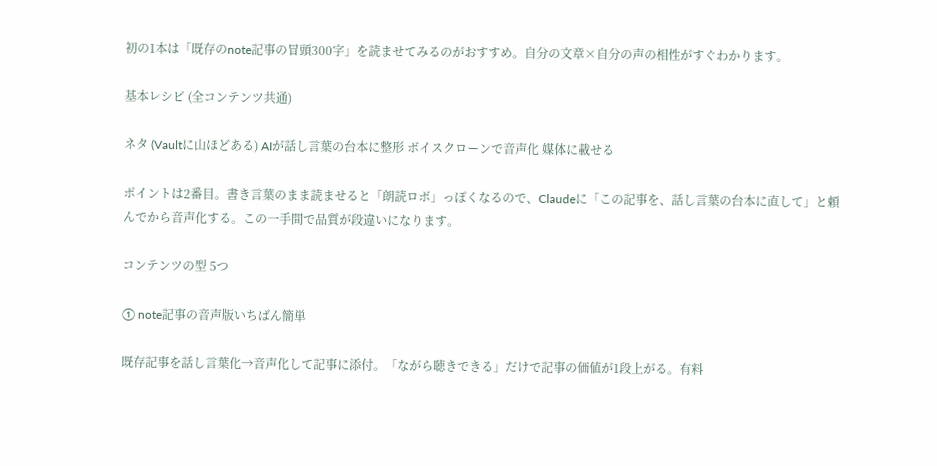初の1本は「既存のnote記事の冒頭300字」を読ませてみるのがおすすめ。自分の文章×自分の声の相性がすぐわかります。

基本レシピ (全コンテンツ共通)

ネタ (Vaultに山ほどある) AIが話し言葉の台本に整形 ボイスクローンで音声化 媒体に載せる

ポイントは2番目。書き言葉のまま読ませると「朗読ロボ」っぽくなるので、Claudeに「この記事を、話し言葉の台本に直して」と頼んでから音声化する。この一手間で品質が段違いになります。

コンテンツの型 5つ

① note記事の音声版いちばん簡単

既存記事を話し言葉化→音声化して記事に添付。「ながら聴きできる」だけで記事の価値が1段上がる。有料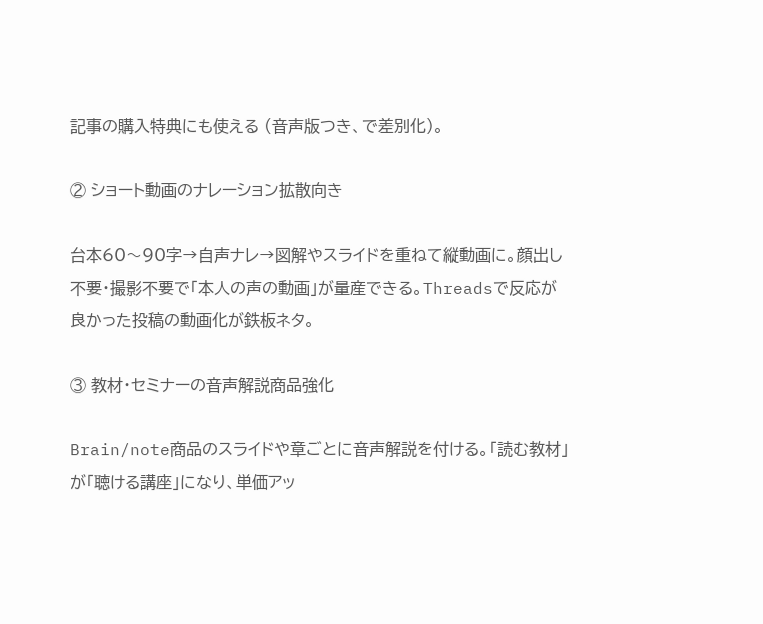記事の購入特典にも使える (音声版つき、で差別化)。

② ショート動画のナレーション拡散向き

台本60〜90字→自声ナレ→図解やスライドを重ねて縦動画に。顔出し不要・撮影不要で「本人の声の動画」が量産できる。Threadsで反応が良かった投稿の動画化が鉄板ネタ。

③ 教材・セミナーの音声解説商品強化

Brain/note商品のスライドや章ごとに音声解説を付ける。「読む教材」が「聴ける講座」になり、単価アッ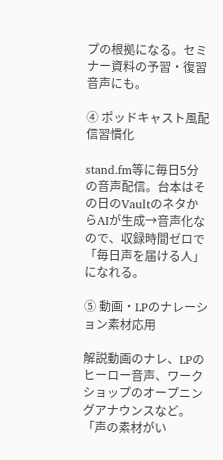プの根拠になる。セミナー資料の予習・復習音声にも。

④ ポッドキャスト風配信習慣化

stand.fm等に毎日5分の音声配信。台本はその日のVaultのネタからAIが生成→音声化なので、収録時間ゼロで「毎日声を届ける人」になれる。

⑤ 動画・LPのナレーション素材応用

解説動画のナレ、LPのヒーロー音声、ワークショップのオープニングアナウンスなど。「声の素材がい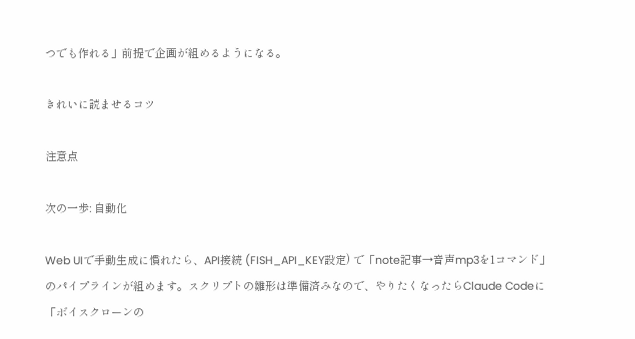つでも作れる」前提で企画が組めるようになる。

きれいに読ませるコツ

注意点

次の一歩: 自動化

Web UIで手動生成に慣れたら、API接続 (FISH_API_KEY設定) で「note記事→音声mp3を1コマンド」のパイプラインが組めます。スクリプトの雛形は準備済みなので、やりたくなったらClaude Codeに「ボイスクローンの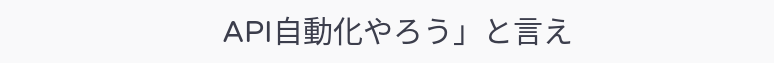API自動化やろう」と言え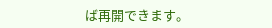ば再開できます。